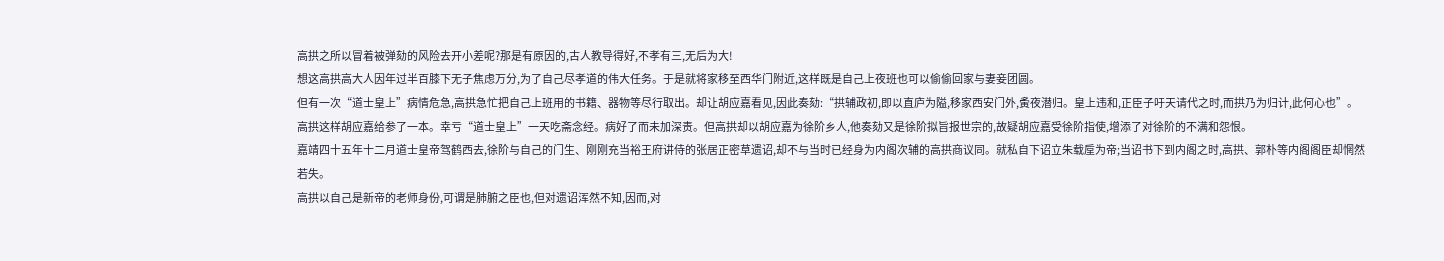高拱之所以冒着被弹劾的风险去开小差呢?那是有原因的,古人教导得好,不孝有三,无后为大!
想这高拱高大人因年过半百膝下无子焦虑万分,为了自己尽孝道的伟大任务。于是就将家移至西华门附近,这样既是自己上夜班也可以偷偷回家与妻妾团圆。
但有一次“道士皇上”病情危急,高拱急忙把自己上班用的书籍、器物等尽行取出。却让胡应嘉看见,因此奏劾:“拱辅政初,即以直庐为隘,移家西安门外,夤夜潜归。皇上违和,正臣子吁天请代之时,而拱乃为归计,此何心也”。
高拱这样胡应嘉给参了一本。幸亏“道士皇上”一天吃斋念经。病好了而未加深责。但高拱却以胡应嘉为徐阶乡人,他奏劾又是徐阶拟旨报世宗的,故疑胡应嘉受徐阶指使,增添了对徐阶的不满和怨恨。
嘉靖四十五年十二月道士皇帝驾鹤西去,徐阶与自己的门生、刚刚充当裕王府讲侍的张居正密草遗诏,却不与当时已经身为内阁次辅的高拱商议同。就私自下诏立朱载垕为帝;当诏书下到内阁之时,高拱、郭朴等内阁阁臣却惘然若失。
高拱以自己是新帝的老师身份,可谓是肺腑之臣也,但对遗诏浑然不知,因而,对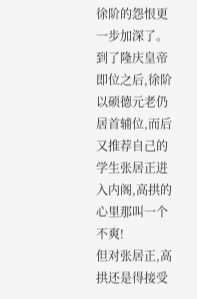徐阶的怨恨更一步加深了。
到了隆庆皇帝即位之后,徐阶以硕德元老仍居首辅位,而后又推荐自己的学生张居正进入内阁,高拱的心里那叫一个不爽!
但对张居正,高拱还是得接受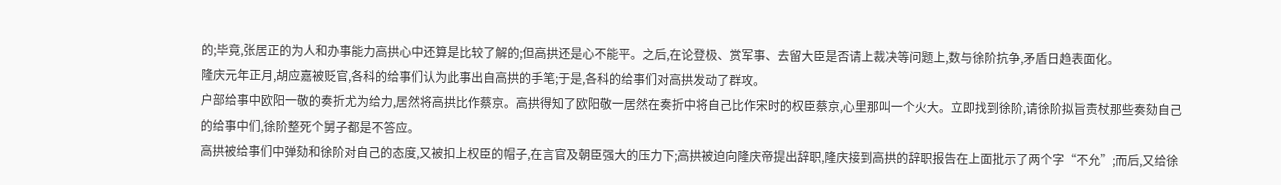的;毕竟,张居正的为人和办事能力高拱心中还算是比较了解的;但高拱还是心不能平。之后,在论登极、赏军事、去留大臣是否请上裁决等问题上,数与徐阶抗争,矛盾日趋表面化。
隆庆元年正月,胡应嘉被贬官,各科的给事们认为此事出自高拱的手笔;于是,各科的给事们对高拱发动了群攻。
户部给事中欧阳一敬的奏折尤为给力,居然将高拱比作蔡京。高拱得知了欧阳敬一居然在奏折中将自己比作宋时的权臣蔡京,心里那叫一个火大。立即找到徐阶,请徐阶拟旨责杖那些奏劾自己的给事中们,徐阶整死个舅子都是不答应。
高拱被给事们中弹劾和徐阶对自己的态度,又被扣上权臣的帽子,在言官及朝臣强大的压力下;高拱被迫向隆庆帝提出辞职,隆庆接到高拱的辞职报告在上面批示了两个字“不允”;而后,又给徐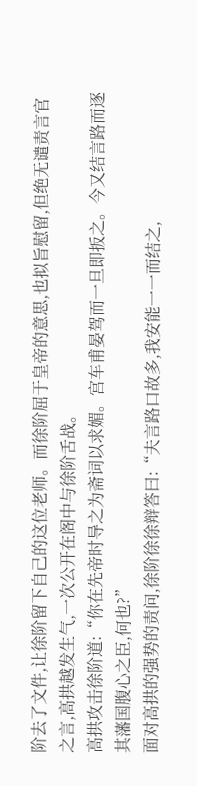阶去了文件,让徐阶留下自己的这位老师。而徐阶屈于皇帝的意思,也拟旨慰留,但绝无谴责言官之言,高拱越发生气,一次公开在阁中与徐阶舌战。
高拱攻击徐阶道:“你在先帝时导之为斋词以求媚。宫车甫晏驾而一旦即扳之。今又结言路而逐其藩国腹心之臣,何也?”
面对高拱的强势的责问,徐阶徐徐辩答曰:“夫言路口故多,我安能一一而结之,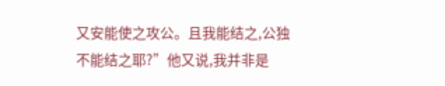又安能使之攻公。且我能结之,公独不能结之耶?”他又说,我并非是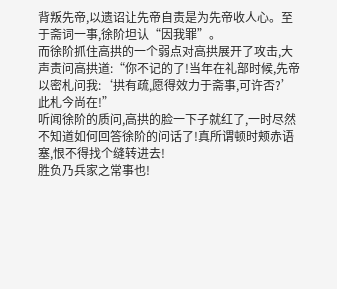背叛先帝,以遗诏让先帝自责是为先帝收人心。至于斋词一事,徐阶坦认“因我罪”。
而徐阶抓住高拱的一个弱点对高拱展开了攻击,大声责问高拱道:“你不记的了!当年在礼部时候,先帝以密札问我:‘拱有疏,愿得效力于斋事,可许否?’此札今尚在!”
听闻徐阶的质问,高拱的脸一下子就红了,一时尽然不知道如何回答徐阶的问话了!真所谓顿时颊赤语塞,恨不得找个缝转进去!
胜负乃兵家之常事也!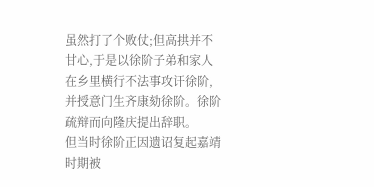虽然打了个败仗;但高拱并不甘心,于是以徐阶子弟和家人在乡里横行不法事攻讦徐阶,并授意门生齐康劾徐阶。徐阶疏辩而向隆庆提出辞职。
但当时徐阶正因遗诏复起嘉靖时期被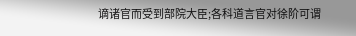谪诸官而受到部院大臣;各科道言官对徐阶可谓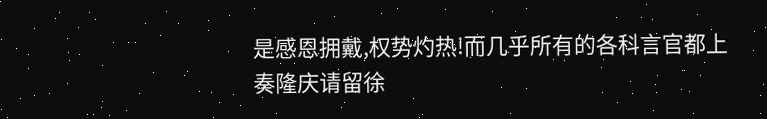是感恩拥戴,权势灼热!而几乎所有的各科言官都上奏隆庆请留徐